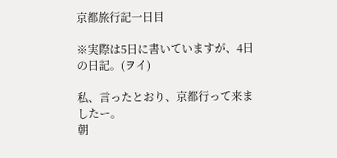京都旅行記一日目

※実際は5日に書いていますが、4日の日記。(ヲイ)

私、言ったとおり、京都行って来ましたー。
朝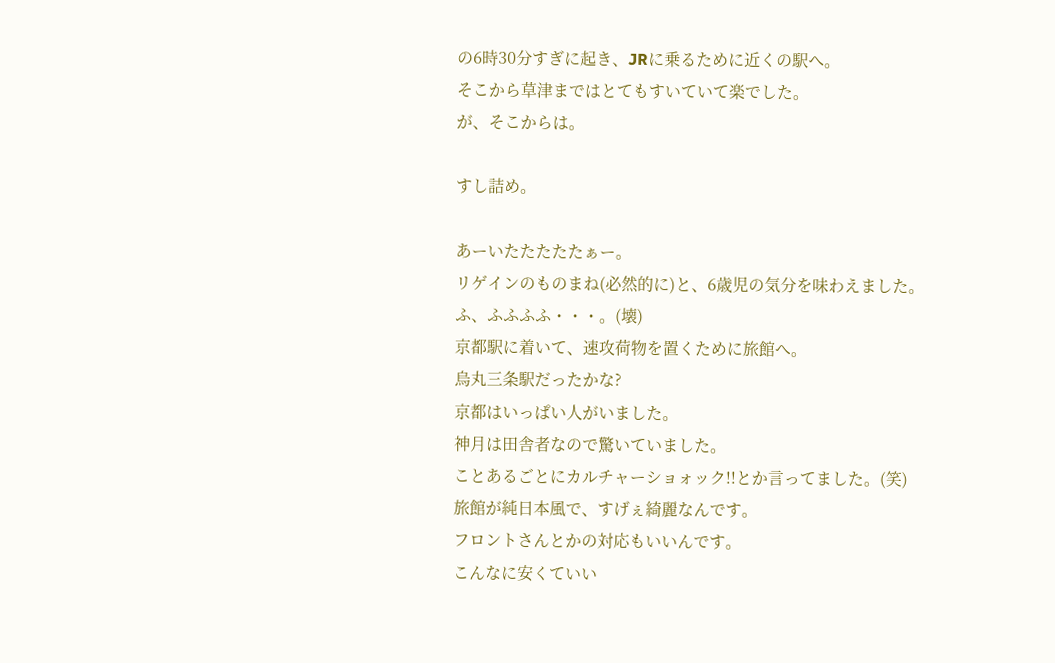の6時30分すぎに起き、JRに乗るために近くの駅へ。
そこから草津まではとてもすいていて楽でした。
が、そこからは。

すし詰め。

あーいたたたたたぁー。
リゲインのものまね(必然的に)と、6歳児の気分を味わえました。
ふ、ふふふふ・・・。(壊)
京都駅に着いて、速攻荷物を置くために旅館へ。
烏丸三条駅だったかな?
京都はいっぱい人がいました。
神月は田舎者なので驚いていました。
ことあるごとにカルチャーショォック!!とか言ってました。(笑)
旅館が純日本風で、すげぇ綺麗なんです。
フロントさんとかの対応もいいんです。
こんなに安くていい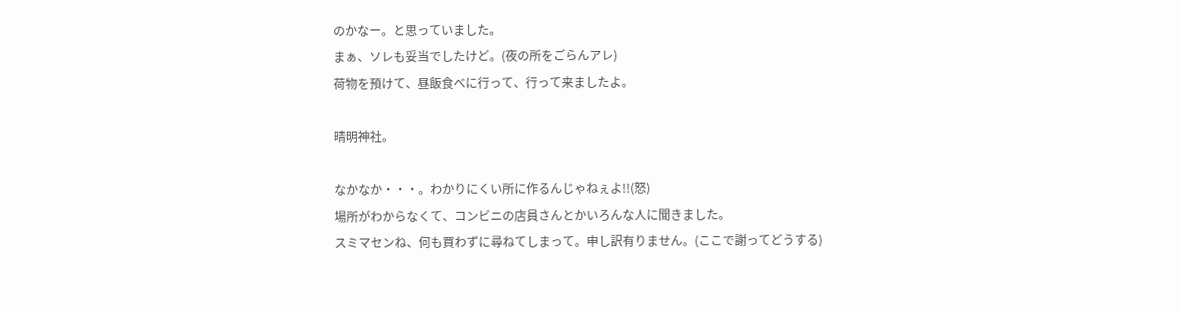のかなー。と思っていました。
まぁ、ソレも妥当でしたけど。(夜の所をごらんアレ)
荷物を預けて、昼飯食べに行って、行って来ましたよ。

晴明神社。

なかなか・・・。わかりにくい所に作るんじゃねぇよ!!(怒)
場所がわからなくて、コンビニの店員さんとかいろんな人に聞きました。
スミマセンね、何も買わずに尋ねてしまって。申し訳有りません。(ここで謝ってどうする)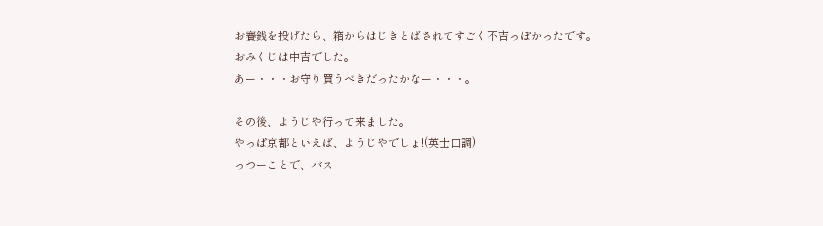お賽銭を投げたら、箱からはじきとばされてすごく不吉っぽかったです。
おみくじは中吉でした。
あー・・・お守り買うべきだったかなー・・・。

その後、ようじや行って来ました。
やっぱ京都といえば、ようじやでしょ!(英士口調)
っつーことで、バス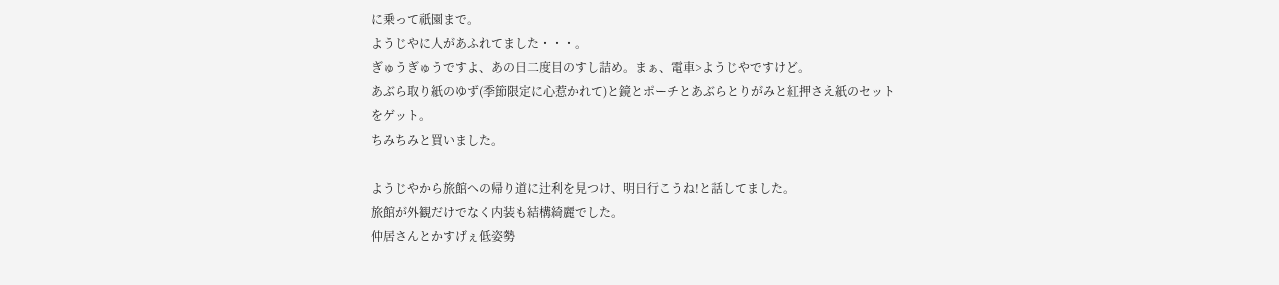に乗って祇園まで。
ようじやに人があふれてました・・・。
ぎゅうぎゅうですよ、あの日二度目のすし詰め。まぁ、電車>ようじやですけど。
あぶら取り紙のゆず(季節限定に心惹かれて)と鏡とポーチとあぶらとりがみと紅押さえ紙のセットをゲット。
ちみちみと買いました。

ようじやから旅館への帰り道に辻利を見つけ、明日行こうね!と話してました。
旅館が外観だけでなく内装も結構綺麗でした。
仲居さんとかすげぇ低姿勢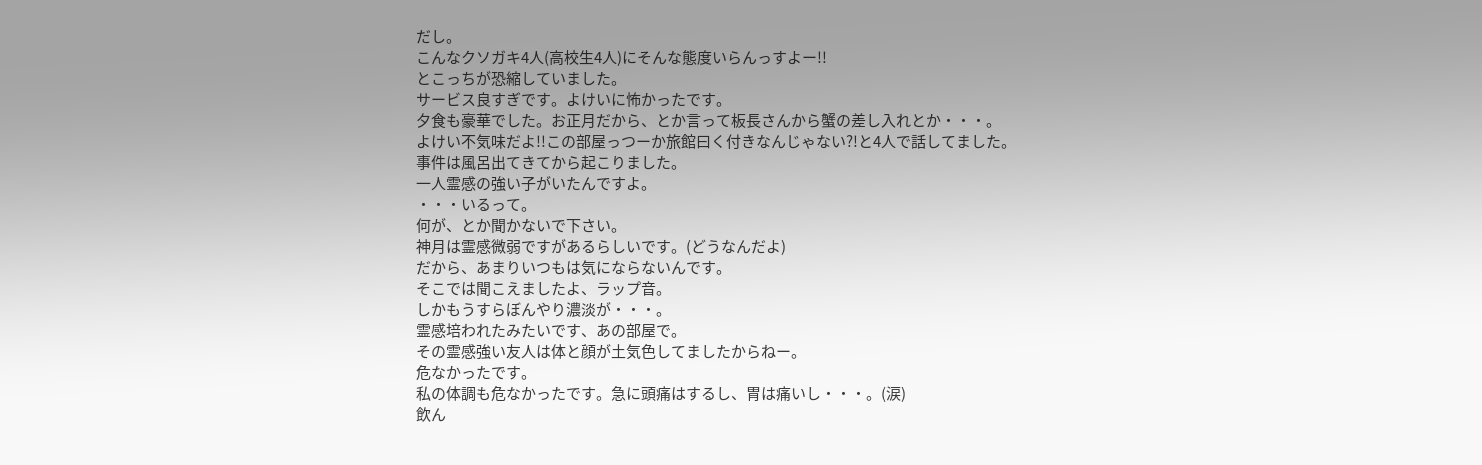だし。
こんなクソガキ4人(高校生4人)にそんな態度いらんっすよー!!
とこっちが恐縮していました。
サービス良すぎです。よけいに怖かったです。
夕食も豪華でした。お正月だから、とか言って板長さんから蟹の差し入れとか・・・。
よけい不気味だよ!!この部屋っつーか旅館曰く付きなんじゃない?!と4人で話してました。
事件は風呂出てきてから起こりました。
一人霊感の強い子がいたんですよ。
・・・いるって。
何が、とか聞かないで下さい。
神月は霊感微弱ですがあるらしいです。(どうなんだよ)
だから、あまりいつもは気にならないんです。
そこでは聞こえましたよ、ラップ音。
しかもうすらぼんやり濃淡が・・・。
霊感培われたみたいです、あの部屋で。
その霊感強い友人は体と顔が土気色してましたからねー。
危なかったです。
私の体調も危なかったです。急に頭痛はするし、胃は痛いし・・・。(涙)
飲ん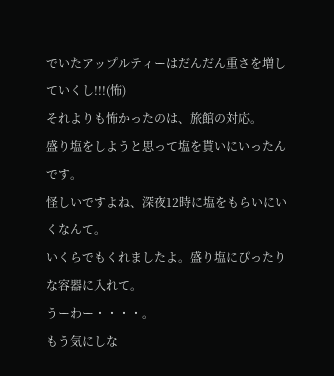でいたアップルティーはだんだん重さを増していくし!!!(怖)
それよりも怖かったのは、旅館の対応。
盛り塩をしようと思って塩を貰いにいったんです。
怪しいですよね、深夜12時に塩をもらいにいくなんて。
いくらでもくれましたよ。盛り塩にぴったりな容器に入れて。
うーわー・・・・。
もう気にしな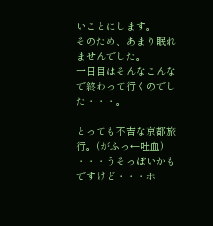いことにします。
そのため、あまり眠れませんでした。
一日目はそんなこんなで終わって行くのでした・・・。

とっても不吉な京都旅行。(がふっ←吐血)
・・・うそっぽいかもですけど・・・ホ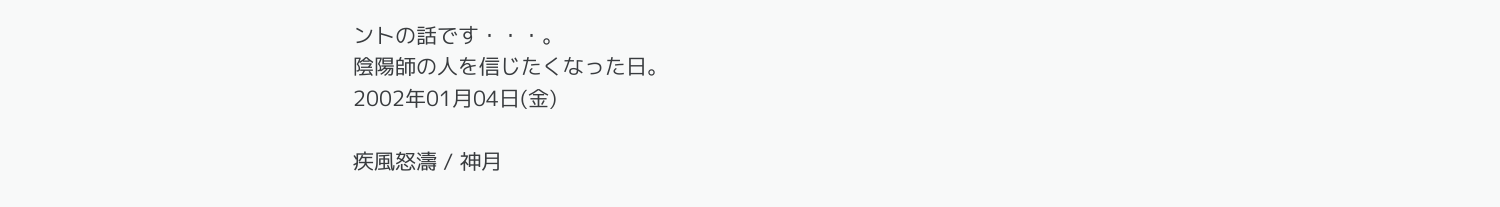ントの話です・・・。
陰陽師の人を信じたくなった日。
2002年01月04日(金)

疾風怒濤 / 神月